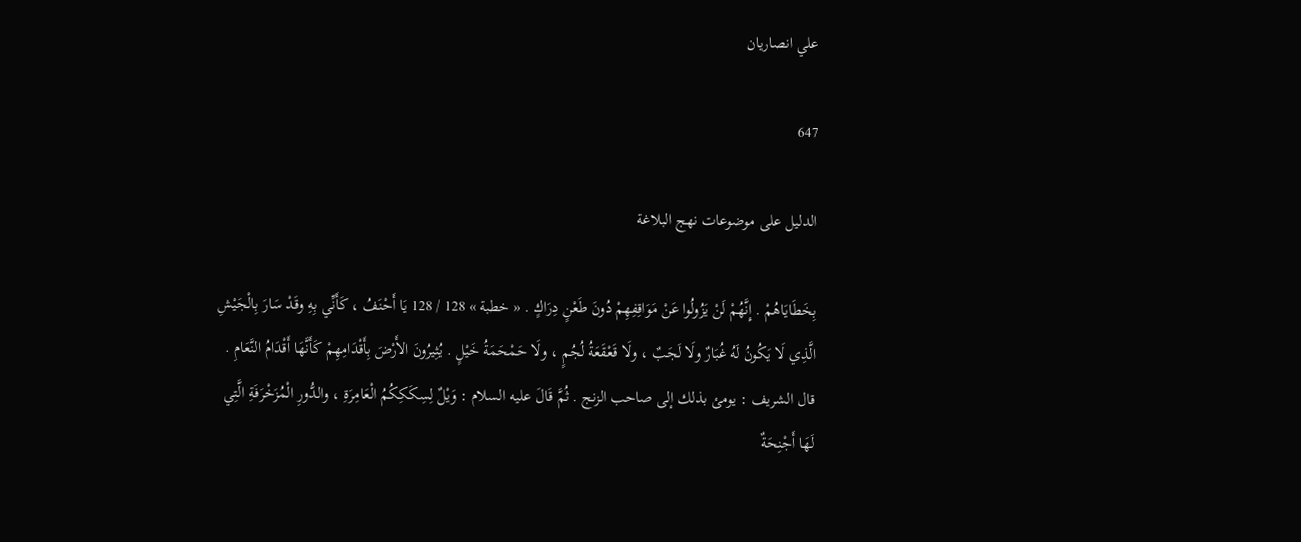علي انصاريان

647

الدليل على موضوعات نهج البلاغة

بِخَطَايَاهُمْ . إِنَّهُمْ لَنْ يَزُولُوا عَنْ مَوَاقِفِهِمْ دُونَ طَعْنٍ دِرَاكٍ . « خطبة » 128 / 128 يَا أَحْنَفُ ، كَأَنِّي بِهِ وقَدْ سَارَ بِالْجَيْشِ الَّذِي لَا يَكُونُ لَهُ غُبَارٌ ولَا لَجَبٌ ، ولَا قَعْقَعَةُ لُجُمٍ ، ولَا حَمْحَمَةُ خَيْلٍ . يُثِيرُونَ الأَرْضَ بِأَقْدَامِهِمْ كَأَنَّهَا أَقْدَامُ النَّعَامِ . قال الشريف : يومئ بذلك إلى صاحب الزنج . ثُمَّ قَالَ عليه السلام : وَيْلٌ لِسِكَكِكُمُ الْعَامِرَةِ ، والدُّورِ الْمُزَخْرَفَةِ الَّتِي لَهَا أَجْنِحَةٌ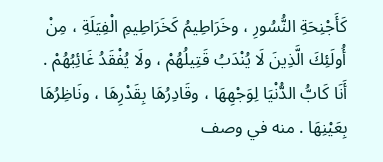كَأَجْنِحَةِ النُّسُورِ ، وخَرَاطِيمُ كَخَرَاطِيمِ الْفِيَلَةِ ، مِنْ أُولَئِكَ الَّذِينَ لَا يُنْدَبُ قَتِيلُهُمْ ، ولَا يُفْقَدُ غَائِبُهُمْ . أَنَا كَابُّ الدُّنْيَا لِوَجْهِهَا ، وقَادِرُهَا بِقَدْرِهَا ، ونَاظِرُهَا بِعَيْنِهَا . منه في وصف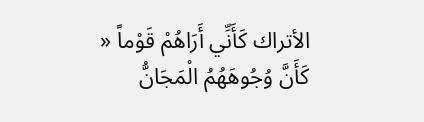الأتراك كَأَنِّي أَرَاهُمْ قَوْماً « كَأَنَّ وُجُوهَهُمُ الْمَجَانُّ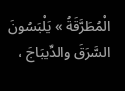الْمُطَرَّقَةُ » يَلْبَسُونَ السَّرَقَ والدِّيبَاجَ ،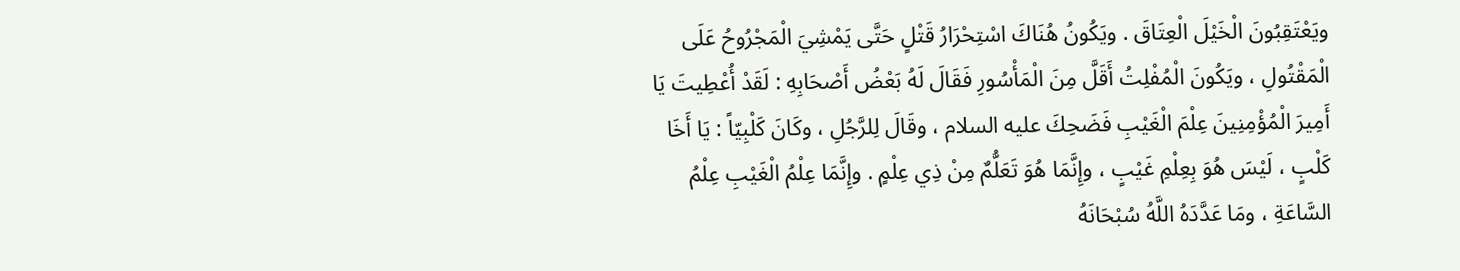ويَعْتَقِبُونَ الْخَيْلَ الْعِتَاقَ . ويَكُونُ هُنَاكَ اسْتِحْرَارُ قَتْلٍ حَتَّى يَمْشِيَ الْمَجْرُوحُ عَلَى الْمَقْتُولِ ، ويَكُونَ الْمُفْلِتُ أَقَلَّ مِنَ الْمَأْسُورِ فَقَالَ لَهُ بَعْضُ أَصْحَابِهِ : لَقَدْ أُعْطِيتَ يَا أَمِيرَ الْمُؤْمِنِينَ عِلْمَ الْغَيْبِ فَضَحِكَ عليه السلام ، وقَالَ لِلرَّجُلِ ، وكَانَ كَلْبِيّاً : يَا أَخَا كَلْبٍ ، لَيْسَ هُوَ بِعِلْمِ غَيْبٍ ، وإِنَّمَا هُوَ تَعَلُّمٌ مِنْ ذِي عِلْمٍ . وإِنَّمَا عِلْمُ الْغَيْبِ عِلْمُ السَّاعَةِ ، ومَا عَدَّدَهُ اللَّهُ سُبْحَانَهُ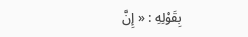بِقَوْلِهِ : « إِنَّ